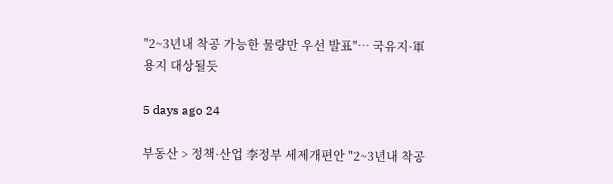"2~3년내 착공 가능한 물량만 우선 발표"… 국유지·軍용지 대상될듯

5 days ago 24

부동산 > 정책·산업 李정부 세제개편안 "2~3년내 착공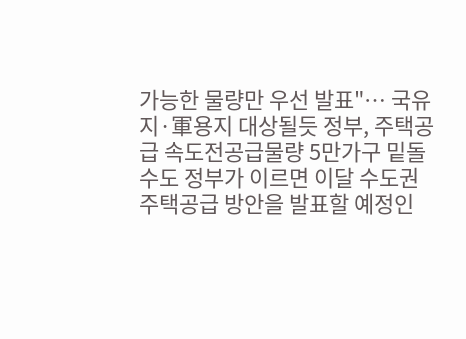가능한 물량만 우선 발표"… 국유지·軍용지 대상될듯 정부, 주택공급 속도전공급물량 5만가구 밑돌수도 정부가 이르면 이달 수도권 주택공급 방안을 발표할 예정인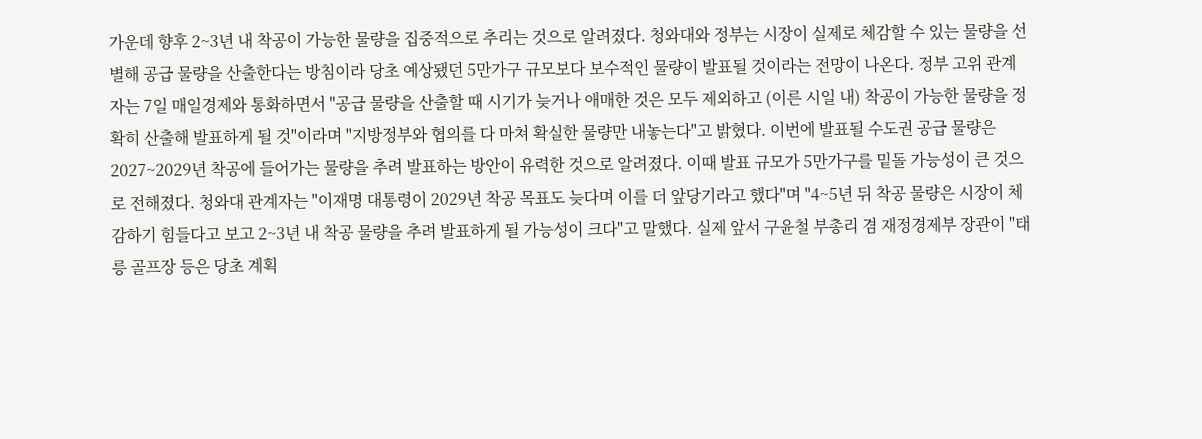가운데 향후 2~3년 내 착공이 가능한 물량을 집중적으로 추리는 것으로 알려졌다. 청와대와 정부는 시장이 실제로 체감할 수 있는 물량을 선별해 공급 물량을 산출한다는 방침이라 당초 예상됐던 5만가구 규모보다 보수적인 물량이 발표될 것이라는 전망이 나온다. 정부 고위 관계자는 7일 매일경제와 통화하면서 "공급 물량을 산출할 때 시기가 늦거나 애매한 것은 모두 제외하고 (이른 시일 내) 착공이 가능한 물량을 정확히 산출해 발표하게 될 것"이라며 "지방정부와 협의를 다 마쳐 확실한 물량만 내놓는다"고 밝혔다. 이번에 발표될 수도권 공급 물량은 2027~2029년 착공에 들어가는 물량을 추려 발표하는 방안이 유력한 것으로 알려졌다. 이때 발표 규모가 5만가구를 밑돌 가능성이 큰 것으로 전해졌다. 청와대 관계자는 "이재명 대통령이 2029년 착공 목표도 늦다며 이를 더 앞당기라고 했다"며 "4~5년 뒤 착공 물량은 시장이 체감하기 힘들다고 보고 2~3년 내 착공 물량을 추려 발표하게 될 가능성이 크다"고 말했다. 실제 앞서 구윤철 부총리 겸 재정경제부 장관이 "태릉 골프장 등은 당초 계획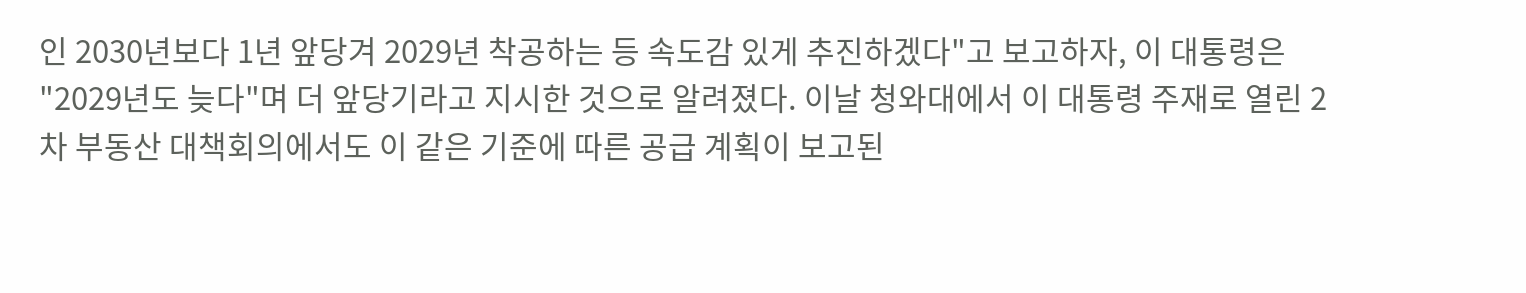인 2030년보다 1년 앞당겨 2029년 착공하는 등 속도감 있게 추진하겠다"고 보고하자, 이 대통령은 "2029년도 늦다"며 더 앞당기라고 지시한 것으로 알려졌다. 이날 청와대에서 이 대통령 주재로 열린 2차 부동산 대책회의에서도 이 같은 기준에 따른 공급 계획이 보고된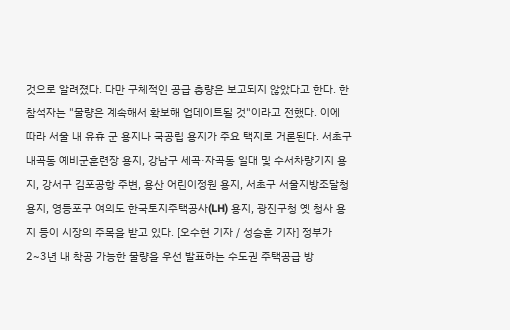것으로 알려졌다. 다만 구체적인 공급 총량은 보고되지 않았다고 한다. 한 참석자는 "물량은 계속해서 확보해 업데이트될 것"이라고 전했다. 이에 따라 서울 내 유휴 군 용지나 국공립 용지가 주요 택지로 거론된다. 서초구 내곡동 예비군훈련장 용지, 강남구 세곡·자곡동 일대 및 수서차량기지 용지, 강서구 김포공항 주변, 용산 어린이정원 용지, 서초구 서울지방조달청 용지, 영등포구 여의도 한국토지주택공사(LH) 용지, 광진구청 옛 청사 용지 등이 시장의 주목을 받고 있다. [오수현 기자 / 성승훈 기자] 정부가 2~3년 내 착공 가능한 물량을 우선 발표하는 수도권 주택공급 방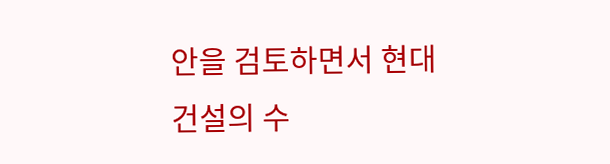안을 검토하면서 현대건설의 수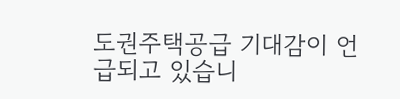도권주택공급 기대감이 언급되고 있습니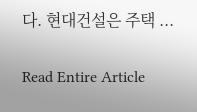다. 현대건설은 주택 ...

Read Entire Article